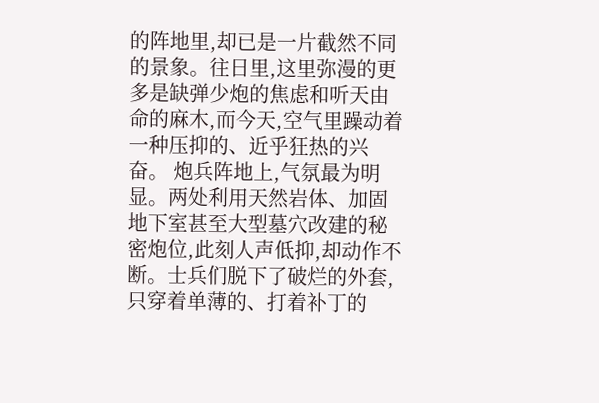的阵地里,却已是一片截然不同的景象。往日里,这里弥漫的更多是缺弹少炮的焦虑和听天由命的麻木,而今天,空气里躁动着一种压抑的、近乎狂热的兴奋。 炮兵阵地上,气氛最为明显。两处利用天然岩体、加固地下室甚至大型墓穴改建的秘密炮位,此刻人声低抑,却动作不断。士兵们脱下了破烂的外套,只穿着单薄的、打着补丁的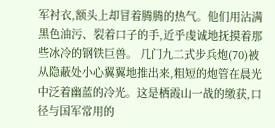军衬衣,额头上却冒着腾腾的热气。他们用沾满黑色油污、裂着口子的手,近乎虔诚地抚摸着那些冰冷的钢铁巨兽。 几门九二式步兵炮(70)被从隐蔽处小心翼翼地推出来,粗短的炮管在晨光中泛着幽蓝的冷光。这是栖霞山一战的缴获,口径与国军常用的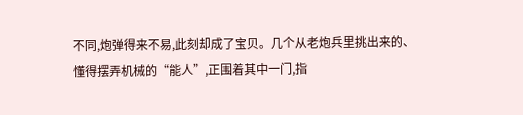不同,炮弹得来不易,此刻却成了宝贝。几个从老炮兵里挑出来的、懂得摆弄机械的“能人”,正围着其中一门,指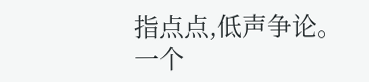指点点,低声争论。一个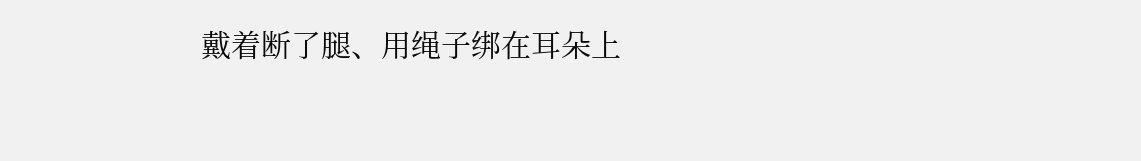戴着断了腿、用绳子绑在耳朵上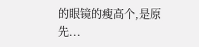的眼镜的瘦高个,是原先...